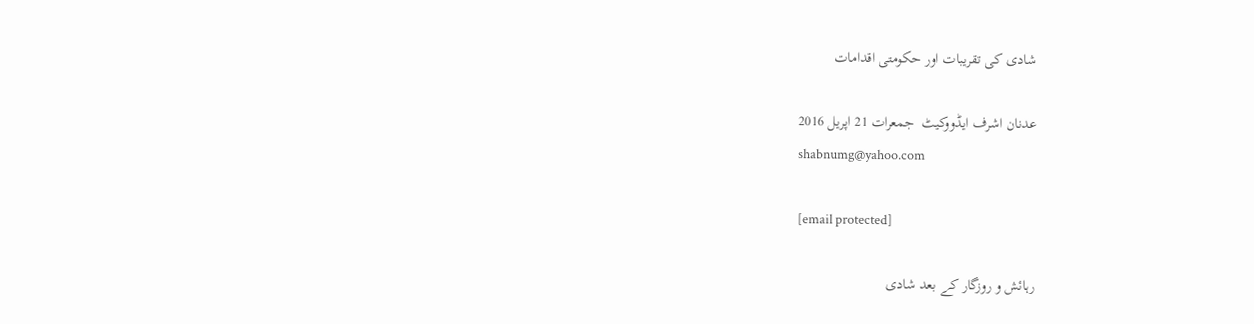شادی کی تقریبات اور حکومتی اقدامات

عدنان اشرف ایڈووکیٹ  جمعرات 21 اپريل 2016
shabnumg@yahoo.com

[email protected]

رہائش و روزگار کے بعد شادی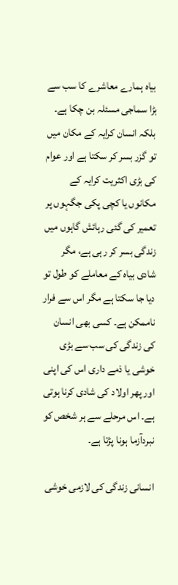بیاہ ہمارے معاشرے کا سب سے بڑا سماجی مسئلہ بن چکا ہے۔ بلکہ انسان کرایہ کے مکان میں تو گزر بسر کر سکتا ہے اور عوام کی بڑی اکثریت کرایہ کے مکانوں یا کچی پکی جگہوں پر تعمیر کی گئی رہائش گاہوں میں زندگی بسر کر رہی ہے، مگر شادی بیاہ کے معاملے کو طول تو دیا جا سکتا ہے مگر اس سے فرار ناممکن ہے۔ کسی بھی انسان کی زندگی کی سب سے بڑی خوشی یا ذمے داری اس کی اپنی اور پھر اولاد کی شادی کرنا ہوتی ہے۔ اس مرحلے سے ہر شخص کو نبردآزما ہونا پڑتا ہے۔

انسانی زندگی کی لازمی خوشی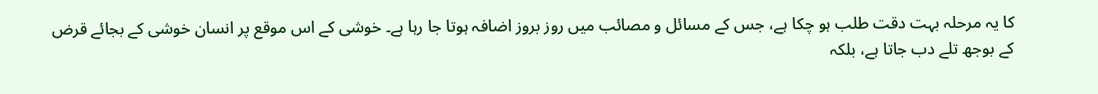کا یہ مرحلہ بہت دقت طلب ہو چکا ہے، جس کے مسائل و مصائب میں روز بروز اضافہ ہوتا جا رہا ہے۔ خوشی کے اس موقع پر انسان خوشی کے بجائے قرض کے بوجھ تلے دب جاتا ہے، بلکہ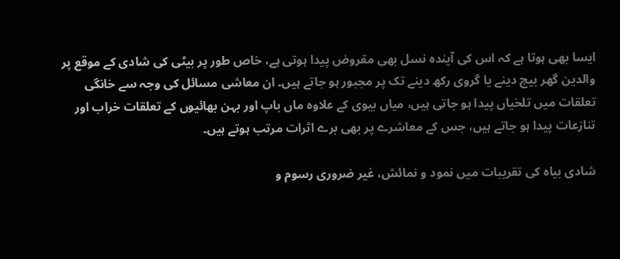ایسا بھی ہوتا ہے کہ اس کی آیندہ نسل بھی مقروض پیدا ہوتی ہے، خاص طور پر بیٹی کی شادی کے موقع پر والدین گھر بیچ دینے یا گروی رکھ دینے تک پر مجبور ہو جاتے ہیں۔ ان معاشی مسائل کی وجہ سے خانگی تعلقات میں تلخیاں پیدا ہو جاتی ہیں، میاں بیوی کے علاوہ ماں باپ اور بہن بھائیوں کے تعلقات خراب اور تنازعات پیدا ہو جاتے ہیں، جس کے معاشرے پر بھی برے اثرات مرتب ہوتے ہیں۔

شادی بیاہ کی تقریبات میں نمود و نمائش، غیر ضروری رسوم و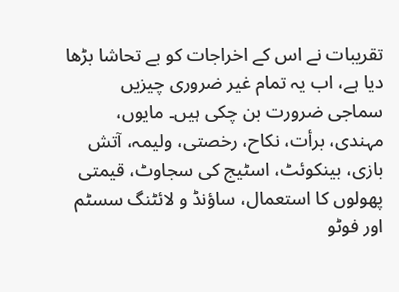تقریبات نے اس کے اخراجات کو بے تحاشا بڑھا دیا ہے، اب یہ تمام غیر ضروری چیزیں سماجی ضرورت بن چکی ہیں۔ مایوں، مہندی، برأت، نکاح، رخصتی، ولیمہ، آتش بازی، بینکوئٹ، اسٹیج کی سجاوٹ، قیمتی پھولوں کا استعمال، ساؤنڈ و لائٹنگ سسٹم اور فوٹو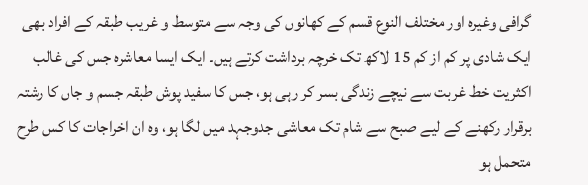گرافی وغیرہ اور مختلف النوع قسم کے کھانوں کی وجہ سے متوسط و غریب طبقہ کے افراد بھی ایک شادی پر کم از کم 15 لاکھ تک خرچہ برداشت کرتے ہیں۔ ایک ایسا معاشرہ جس کی غالب اکثریت خط غربت سے نیچے زندگی بسر کر رہی ہو، جس کا سفید پوش طبقہ جسم و جاں کا رشتہ برقرار رکھنے کے لیے صبح سے شام تک معاشی جدوجہد میں لگا ہو، وہ ان اخراجات کا کس طرح متحمل ہو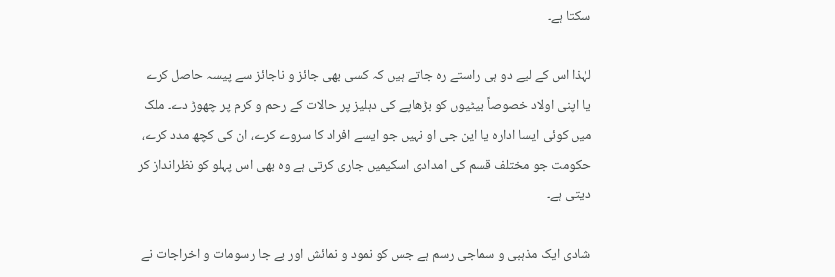سکتا ہے۔

لہٰذا اس کے لیے دو ہی راستے رہ جاتے ہیں کہ کسی بھی جائز و ناجائز سے پیسہ حاصل کرے یا اپنی اولاد خصوصاً بیٹیوں کو بڑھاپے کی دہلیز پر حالات کے رحم و کرم پر چھوڑ دے۔ ملک میں کوئی ایسا ادارہ یا این جی او نہیں جو ایسے افراد کا سروے کرے، ان کی کچھ مدد کرے، حکومت جو مختلف قسم کی امدادی اسکیمیں جاری کرتی ہے وہ بھی اس پہلو کو نظرانداز کر دیتی ہے۔

شادی ایک مذہبی و سماجی رسم ہے جس کو نمود و نمائش اور بے جا رسومات و اخراجات نے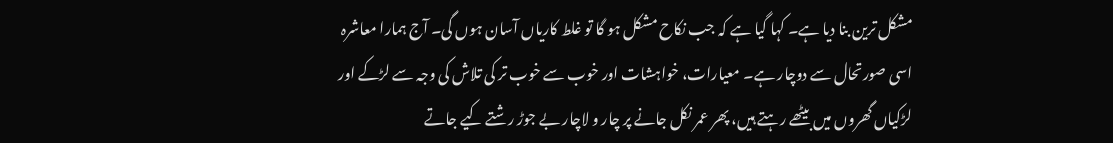مشکل ترین بنا دیا ہے۔ کہا گیا ہے کہ جب نکاح مشکل ہو گا تو غلط کاریاں آسان ہوں گی۔ آج ہمارا معاشرہ اسی صورتحال سے دوچار ہے۔ معیارات، خواہشات اور خوب سے خوب تر کی تلاش کی وجہ سے لڑکے اور لڑکیاں گھروں میں بیٹھے رہتے ہیں، پھر عمر نکل جانے پر چار و لاچار بے جوڑ رشتے کیے جاتے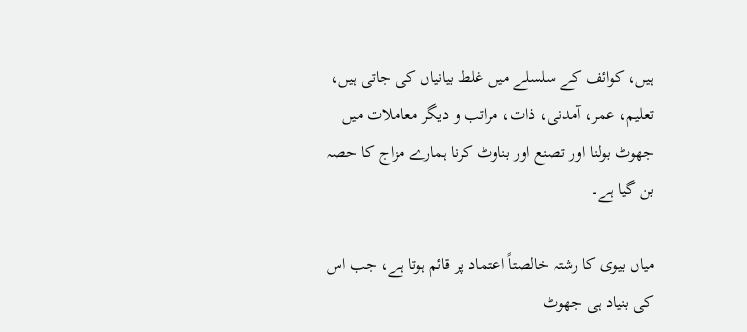ہیں، کوائف کے سلسلے میں غلط بیانیاں کی جاتی ہیں، تعلیم، عمر، آمدنی، ذات، مراتب و دیگر معاملات میں جھوٹ بولنا اور تصنع اور بناوٹ کرنا ہمارے مزاج کا حصہ بن گیا ہے۔

میاں بیوی کا رشتہ خالصتاً اعتماد پر قائم ہوتا ہے، جب اس کی بنیاد ہی جھوٹ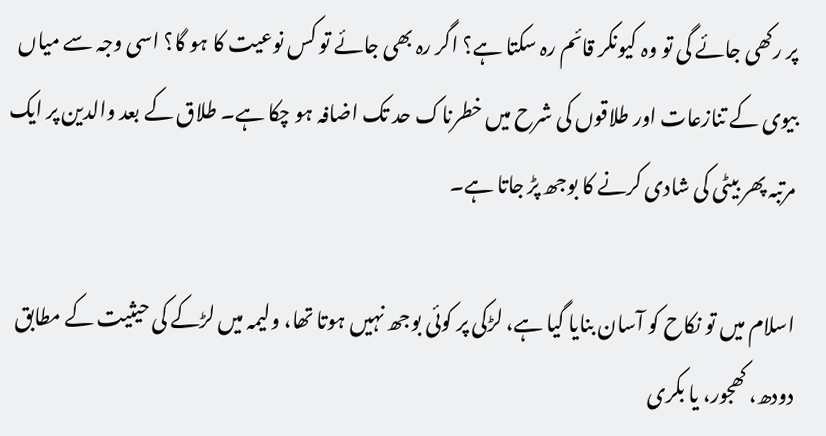پر رکھی جائے گی تو وہ کیونکر قائم رہ سکتا ہے؟ اگر رہ بھی جائے تو کس نوعیت کا ہو گا؟ اسی وجہ سے میاں بیوی کے تنازعات اور طلاقوں کی شرح میں خطرناک حد تک اضافہ ہو چکا ہے۔ طلاق کے بعد والدین پر ایک مرتبہ پھر بیٹی کی شادی کرنے کا بوجھ پڑ جاتا ہے۔

اسلام میں تو نکاح کو آسان بنایا گیا ہے، لڑکی پر کوئی بوجھ نہیں ہوتا تھا، ولیمہ میں لڑکے کی حیثیت کے مطابق دودھ، کھجور، یا بکری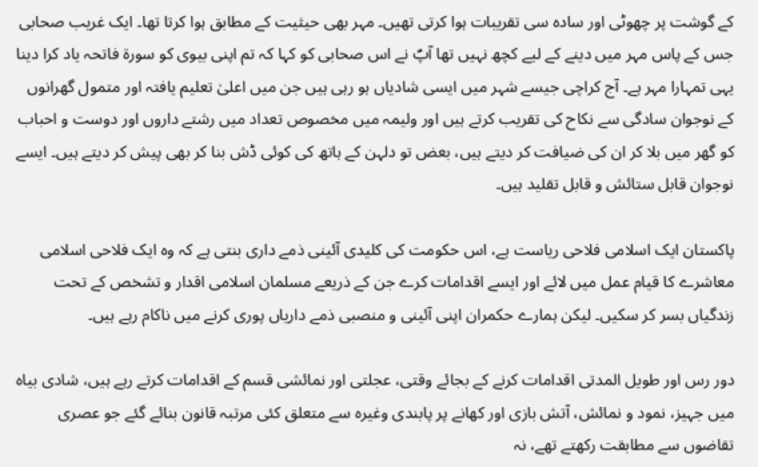کے گوشت پر چھوٹی اور سادہ سی تقریبات ہوا کرتی تھیں۔ مہر بھی حیثیت کے مطابق ہوا کرتا تھا۔ ایک غریب صحابی جس کے پاس مہر میں دینے کے لیے کچھ نہیں تھا آپؐ نے اس صحابی کو کہا کہ تم اپنی بیوی کو سورۃ فاتحہ یاد کرا دینا یہی تمہارا مہر ہے۔ آج کراچی جیسے شہر میں ایسی شادیاں ہو رہی ہیں جن میں اعلیٰ تعلیم یافتہ اور متمول گھرانوں کے نوجوان سادگی سے نکاح کی تقریب کرتے ہیں اور ولیمہ میں مخصوص تعداد میں رشتے داروں اور دوست و احباب کو گھر میں بلا کر ان کی ضیافت کر دیتے ہیں، بعض تو دلہن کے ہاتھ کی کوئی ڈش بنا کر بھی پیش کر دیتے ہیں۔ ایسے نوجوان قابل ستائش و قابل تقلید ہیں۔

پاکستان ایک اسلامی فلاحی ریاست ہے، اس حکومت کی کلیدی آئینی ذمے داری بنتی ہے کہ وہ ایک فلاحی اسلامی معاشرے کا قیام عمل میں لائے اور ایسے اقدامات کرے جن کے ذریعے مسلمان اسلامی اقدار و تشخص کے تحت زندگیاں بسر کر سکیں۔ لیکن ہمارے حکمران اپنی آئینی و منصبی ذمے داریاں پوری کرنے میں ناکام رہے ہیں۔

دور رس اور طویل المدتی اقدامات کرنے کے بجائے وقتی، عجلتی اور نمائشی قسم کے اقدامات کرتے رہے ہیں، شادی بیاہ میں جہیز، نمود و نمائش، آتش بازی اور کھانے پر پابندی وغیرہ سے متعلق کئی مرتبہ قانون بنائے گئے جو عصری تقاضوں سے مطابقت رکھتے تھے، نہ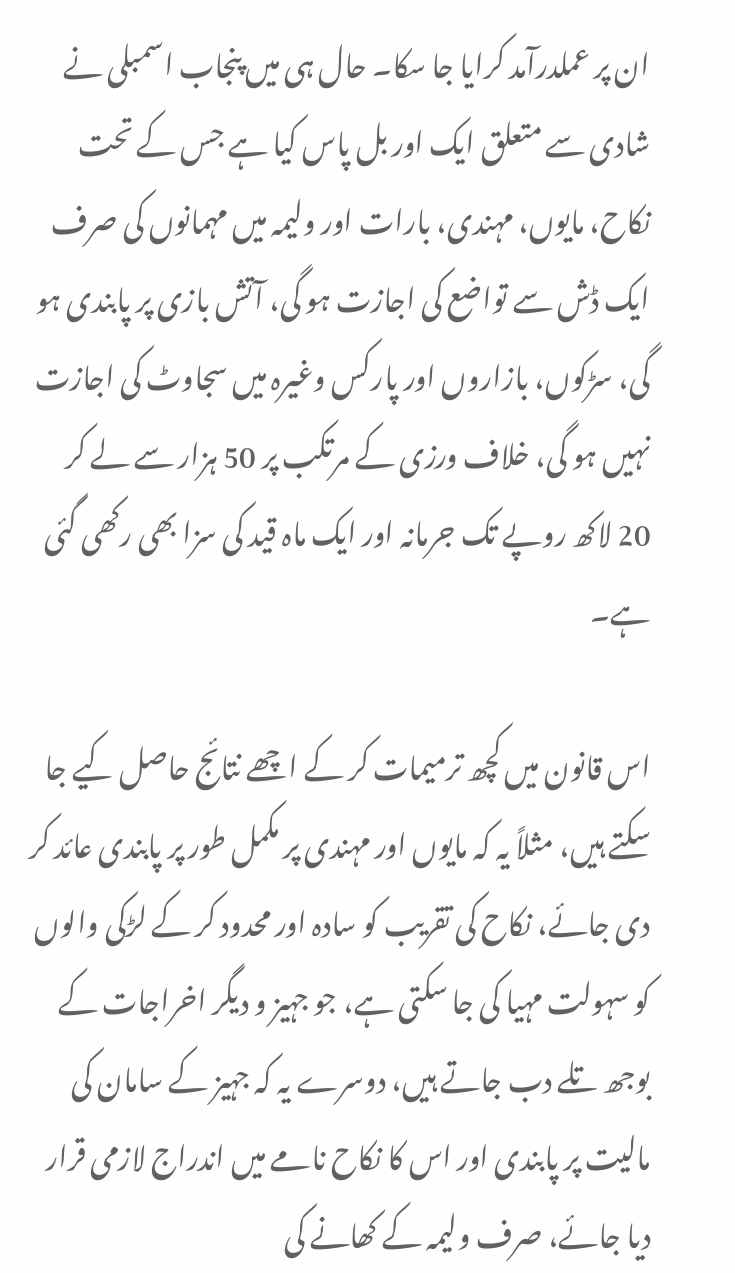ان پر عملدرآمد کرایا جا سکا۔ حال ہی میں پنجاب اسمبلی نے شادی سے متعلق ایک اور بل پاس کیا ہے جس کے تحت نکاح، مایوں، مہندی، بارات اور ولیمہ میں مہمانوں کی صرف ایک ڈش سے تواضع کی اجازت ہو گی، آتش بازی پر پابندی ہو گی، سڑکوں، بازاروں اور پارکس وغیرہ میں سجاوٹ کی اجازت نہیں ہو گی، خلاف ورزی کے مرتکب پر 50 ہزار سے لے کر 20 لاکھ روپے تک جرمانہ اور ایک ماہ قید کی سزا بھی رکھی گئی ہے۔

اس قانون میں کچھ ترمیمات کر کے اچھے نتائج حاصل کیے جا سکتے ہیں، مثلاً یہ کہ مایوں اور مہندی پر مکمل طور پر پابندی عائد کر دی جائے، نکاح کی تقریب کو سادہ اور محدود کر کے لڑکی والوں کو سہولت مہیا کی جا سکتی ہے، جو جہیز و دیگر اخراجات کے بوجھ تلے دب جاتے ہیں، دوسرے یہ کہ جہیز کے سامان کی مالیت پر پابندی اور اس کا نکاح نامے میں اندراج لازمی قرار دیا جائے، صرف ولیمہ کے کھانے کی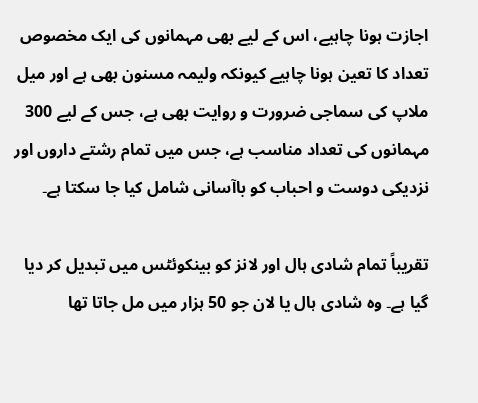اجازت ہونا چاہیے، اس کے لیے بھی مہمانوں کی ایک مخصوص تعداد کا تعین ہونا چاہیے کیونکہ ولیمہ مسنون بھی ہے اور میل ملاپ کی سماجی ضرورت و روایت بھی ہے، جس کے لیے 300 مہمانوں کی تعداد مناسب ہے، جس میں تمام رشتے داروں اور نزدیکی دوست و احباب کو باآسانی شامل کیا جا سکتا ہے۔

تقریباً تمام شادی ہال اور لانز کو بینکوئٹس میں تبدیل کر دیا گیا ہے۔ وہ شادی ہال یا لان جو 50 ہزار میں مل جاتا تھا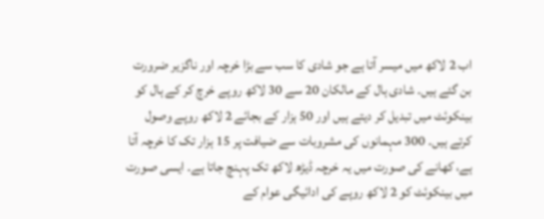اب 2 لاکھ میں میسر آتا ہے جو شادی کا سب سے بڑا خرچہ اور ناگزیر ضرورت بن گئے ہیں۔ شادی ہال کے مالکان 20 سے 30 لاکھ روپے خرچ کر کے ہال کو بینکوئٹ میں تبدیل کر دیتے ہیں اور 50 ہزار کے بجائے 2 لاکھ روپے وصول کرتے ہیں۔ 300 مہمانوں کی مشروبات سے ضیافت پر 15 ہزار تک کا خرچہ آتا ہے، کھانے کی صورت میں یہ خرچہ ڈیڑھ لاکھ تک پہنچ جاتا ہے۔ ایسی صورت میں بینکوئٹ کو 2 لاکھ روپے کی ادائیگی عوام کے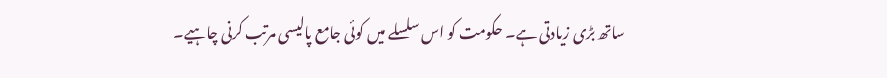ساتھ بڑی زیادتی ہے۔ حکومت کو اس سلسلے میں کوئی جامع پالیسی مرتب کرنی چاہیے۔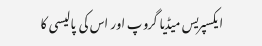ایکسپریس میڈیا گروپ اور اس کی پالیسی کا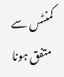کمنٹس سے متفق ہونا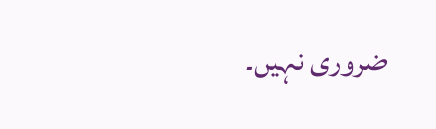ضروری نہیں۔